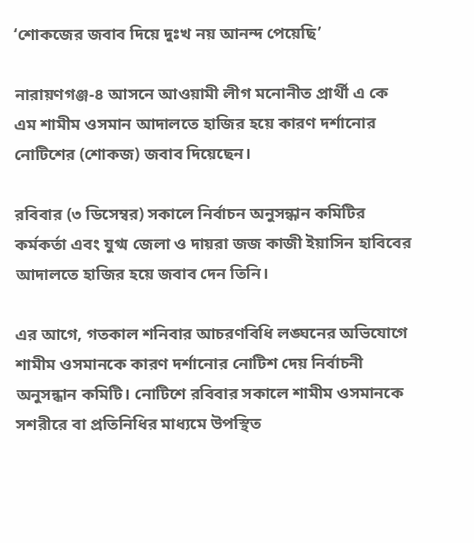‘শোকজের জবাব দিয়ে দুঃখ নয় আনন্দ পেয়েছি’

নারায়ণগঞ্জ-৪ আসনে আওয়ামী লীগ মনোনীত প্রার্থী এ কে এম শামীম ওসমান আদালতে হাজির হয়ে কারণ দর্শানোর নোটিশের (শোকজ) জবাব দিয়েছেন।

রবিবার (৩ ডিসেম্বর) সকালে নির্বাচন অনুসন্ধান কমিটির কর্মকর্তা এবং যুগ্ম জেলা ও দায়রা জজ কাজী ইয়াসিন হাবিবের আদালতে হাজির হয়ে জবাব দেন তিনি।

এর আগে, গতকাল শনিবার আচরণবিধি লঙ্ঘনের অভিযোগে শামীম ওসমানকে কারণ দর্শানোর নোটিশ দেয় নির্বাচনী অনুসন্ধান কমিটি। নোটিশে রবিবার সকালে শামীম ওসমানকে সশরীরে বা প্রতিনিধির মাধ্যমে উপস্থিত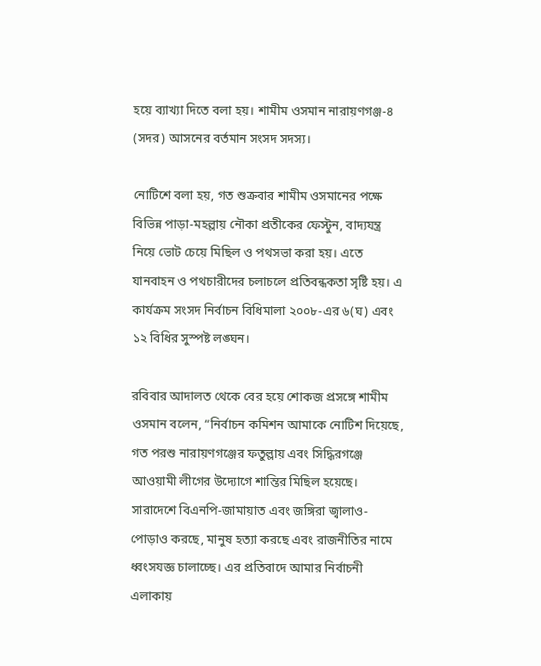হয়ে ব্যাখ্যা দিতে বলা হয়। শামীম ওসমান নারায়ণগঞ্জ-৪ (সদর) আসনের বর্তমান সংসদ সদস্য।

নোটিশে বলা হয়, গত শুক্রবার শামীম ওসমানের পক্ষে বিভিন্ন পাড়া-মহল্লায় নৌকা প্রতীকের ফেস্টুন, বাদ্যযন্ত্র নিয়ে ভোট চেয়ে মিছিল ও পথসভা করা হয়। এতে যানবাহন ও পথচারীদের চলাচলে প্রতিবন্ধকতা সৃষ্টি হয়। এ কার্যক্রম সংসদ নির্বাচন বিধিমালা ২০০৮-এর ৬(ঘ) এবং ১২ বিধির সুস্পষ্ট লঙ্ঘন।

রবিবার আদালত থেকে বের হয়ে শোকজ প্রসঙ্গে শামীম ওসমান বলেন, “নির্বাচন কমিশন আমাকে নোটিশ দিয়েছে, গত পরশু নারায়ণগঞ্জের ফতুল্লায় এবং সিদ্ধিরগঞ্জে আওয়ামী লীগের উদ্যোগে শান্তির মিছিল হয়েছে। সারাদেশে বিএনপি-জামায়াত এবং জঙ্গিরা জ্বালাও-পোড়াও করছে, মানুষ হত্যা করছে এবং রাজনীতির নামে ধ্বংসযজ্ঞ চালাচ্ছে। এর প্রতিবাদে আমার নির্বাচনী এলাকায়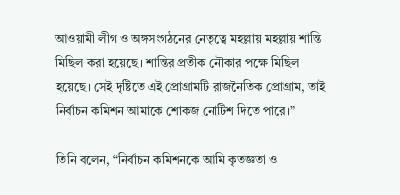আওয়ামী লীগ ও অঙ্গসংগঠনের নেতৃত্বে মহল্লায় মহল্লায় শান্তি মিছিল করা হয়েছে। শান্তির প্রতীক নৌকার পক্ষে মিছিল হয়েছে। সেই দৃষ্টিতে এই প্রোগ্রামটি রাজনৈতিক প্রোগ্রাম, তাই নির্বাচন কমিশন আমাকে শোকজ নোটিশ দিতে পারে।”

তিনি বলেন, “নির্বাচন কমিশনকে আমি কৃতজ্ঞতা ও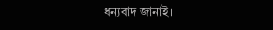ধন্যবাদ জানাই।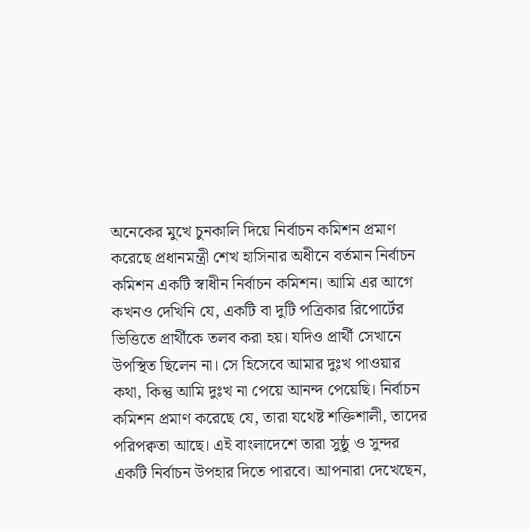অনেকের মুখে চুনকালি দিয়ে নির্বাচন কমিশন প্রমাণ করেছে প্রধানমন্ত্রী শেখ হাসিনার অধীনে বর্তমান নির্বাচন কমিশন একটি স্বাধীন নির্বাচন কমিশন। আমি এর আগে কখনও দেখিনি যে, একটি বা দুটি পত্রিকার রিপোর্টের ভিত্তিতে প্রার্থীকে তলব করা হয়। যদিও প্রার্থী সেখানে উপস্থিত ছিলেন না। সে হিসেবে আমার দুঃখ পাওয়ার কথা, কিন্তু আমি দুঃখ না পেয়ে আনন্দ পেয়েছি। নির্বাচন কমিশন প্রমাণ করেছে যে, তারা যথেষ্ট শক্তিশালী, তাদের পরিপক্বতা আছে। এই বাংলাদেশে তারা সুষ্ঠু ও সুন্দর একটি নির্বাচন উপহার দিতে পারবে। আপনারা দেখেছেন,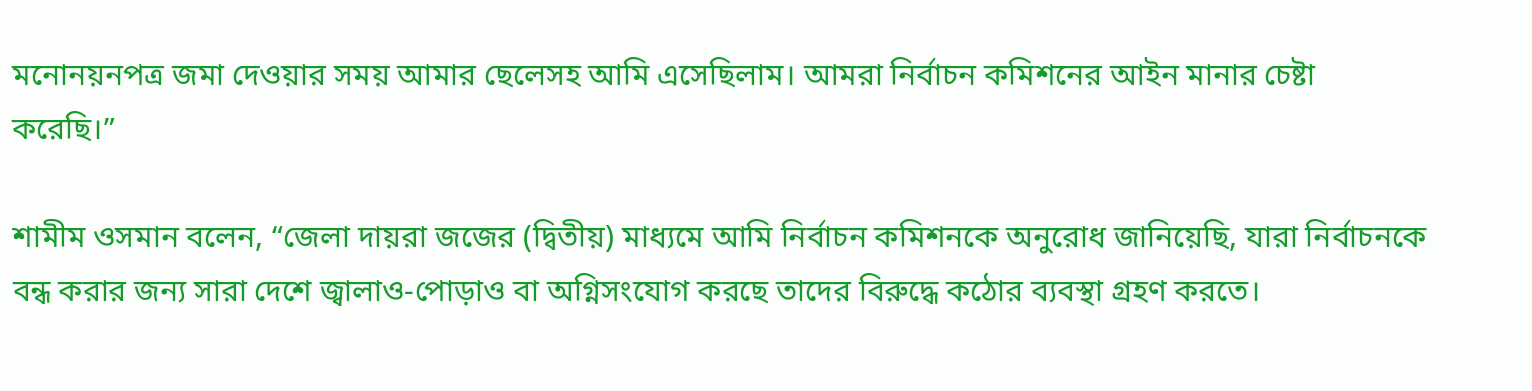মনোনয়নপত্র জমা দেওয়ার সময় আমার ছেলেসহ আমি এসেছিলাম। আমরা নির্বাচন কমিশনের আইন মানার চেষ্টা করেছি।”

শামীম ওসমান বলেন, “জেলা দায়রা জজের (দ্বিতীয়) মাধ্যমে আমি নির্বাচন কমিশনকে অনুরোধ জানিয়েছি, যারা নির্বাচনকে বন্ধ করার জন্য সারা দেশে জ্বালাও-পোড়াও বা অগ্নিসংযোগ করছে তাদের বিরুদ্ধে কঠোর ব্যবস্থা গ্রহণ করতে।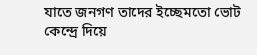যাতে জনগণ তাদের ইচ্ছেমতো ভোট কেন্দ্রে দিয়ে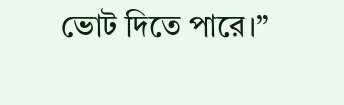ভোট দিতে পারে।”